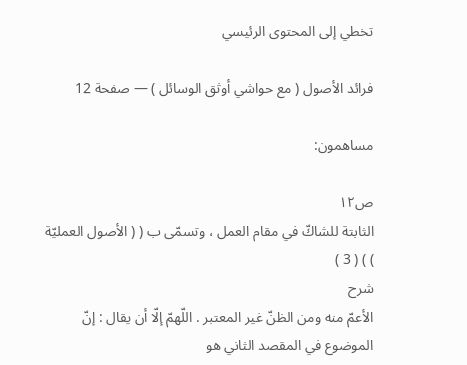تخطي إلى المحتوى الرئيسي

فرائد الأصول ( مع حواشي أوثق الوسائل ) — صفحة 12

مساهمون:

ص١٢
الثابتة للشاكّ في مقام العمل ، وتسمّى ب ( ( الأصول العمليّة ) ) ( 3 )
شرح
الأعمّ منه ومن الظنّ غير المعتبر . اللّهمّ إلّا أن يقال : إنّ الموضوع في المقصد الثاني هو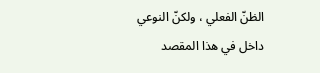الظنّ الفعلي ، ولكنّ النوعي داخل في هذا المقصد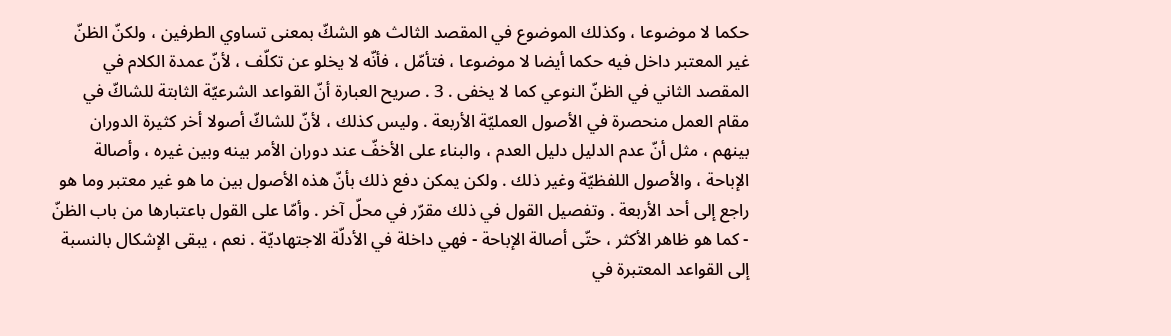حكما لا موضوعا ، وكذلك الموضوع في المقصد الثالث هو الشكّ بمعنى تساوي الطرفين ، ولكنّ الظنّ غير المعتبر داخل فيه حكما أيضا لا موضوعا ، فتأمّل ، فأنّه لا يخلو عن تكلّف ، لأنّ عمدة الكلام في المقصد الثاني في الظنّ النوعي كما لا يخفى . 3 . صريح العبارة أنّ القواعد الشرعيّة الثابتة للشاكّ في مقام العمل منحصرة في الأصول العمليّة الأربعة . وليس كذلك ، لأنّ للشاكّ أصولا أخر كثيرة الدوران بينهم ، مثل أنّ عدم الدليل دليل العدم ، والبناء على الأخفّ عند دوران الأمر بينه وبين غيره ، وأصالة الإباحة ، والأصول اللفظيّة وغير ذلك . ولكن يمكن دفع ذلك بأنّ هذه الأصول بين ما هو غير معتبر وما هو راجع إلى أحد الأربعة . وتفصيل القول في ذلك مقرّر في محلّ آخر . وأمّا على القول باعتبارها من باب الظنّ - كما هو ظاهر الأكثر ، حتّى أصالة الإباحة - فهي داخلة في الأدلّة الاجتهاديّة . نعم ، يبقى الإشكال بالنسبة إلى القواعد المعتبرة في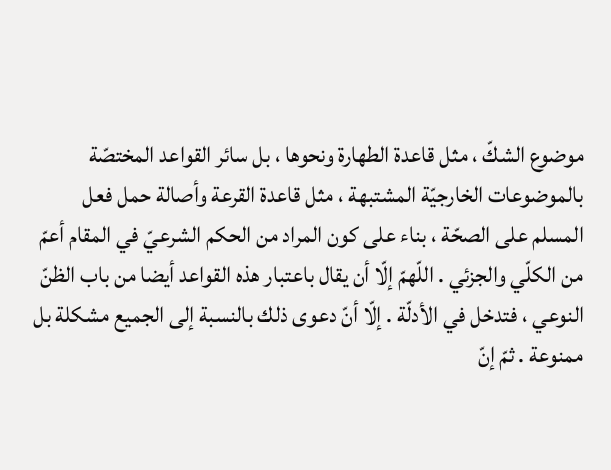موضوع الشكّ ، مثل قاعدة الطهارة ونحوها ، بل سائر القواعد المختصّة بالموضوعات الخارجيّة المشتبهة ، مثل قاعدة القرعة وأصالة حمل فعل المسلم على الصحّة ، بناء على كون المراد من الحكم الشرعيّ في المقام أعمّ من الكلّي والجزئي . اللّهمّ إلّا أن يقال باعتبار هذه القواعد أيضا من باب الظنّ النوعي ، فتدخل في الأدلّة . إلّا أنّ دعوى ذلك بالنسبة إلى الجميع مشكلة بل ممنوعة . ثمّ إنّ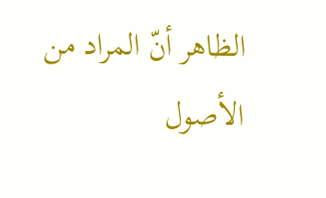الظاهر أنّ المراد من الأصول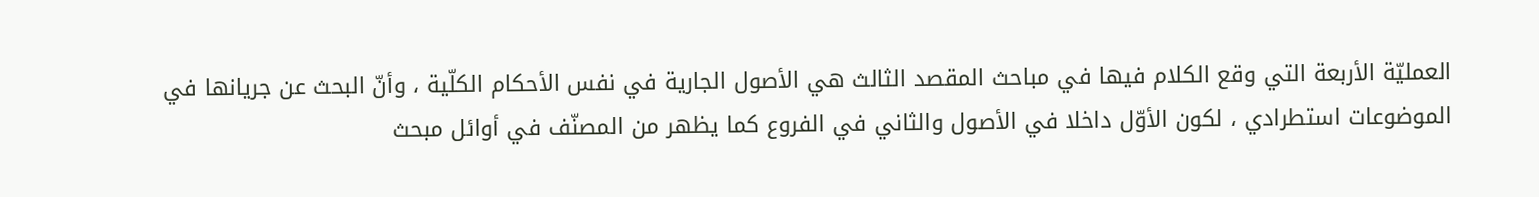العمليّة الأربعة التي وقع الكلام فيها في مباحث المقصد الثالث هي الأصول الجارية في نفس الأحكام الكلّية ، وأنّ البحث عن جريانها في الموضوعات استطرادي ، لكون الأوّل داخلا في الأصول والثاني في الفروع كما يظهر من المصنّف في أوائل مبحث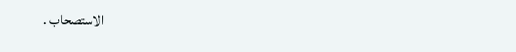الاستصحاب .